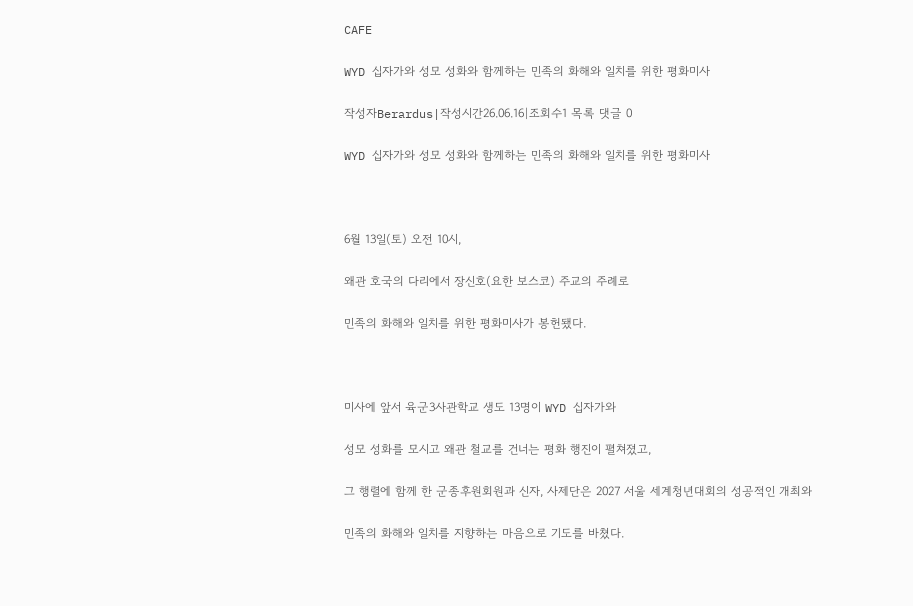CAFE

WYD 십자가와 성모 성화와 함께하는 민족의 화해와 일치를 위한 평화미사

작성자Berardus|작성시간26.06.16|조회수1 목록 댓글 0

WYD 십자가와 성모 성화와 함께하는 민족의 화해와 일치를 위한 평화미사



6월 13일(토) 오전 10시,

왜관 호국의 다리에서 장신호(요한 보스코) 주교의 주례로

민족의 화해와 일치를 위한 평화미사가 봉헌됐다.



미사에 앞서 육군3사관학교 생도 13명이 WYD 십자가와

성모 성화를 모시고 왜관 철교를 건너는 평화 행진이 펼쳐졌고,

그 행렬에 함께 한 군종후원회원과 신자, 사제단은 2027 서울 세계청년대회의 성공적인 개최와

민족의 화해와 일치를 지향하는 마음으로 기도를 바쳤다.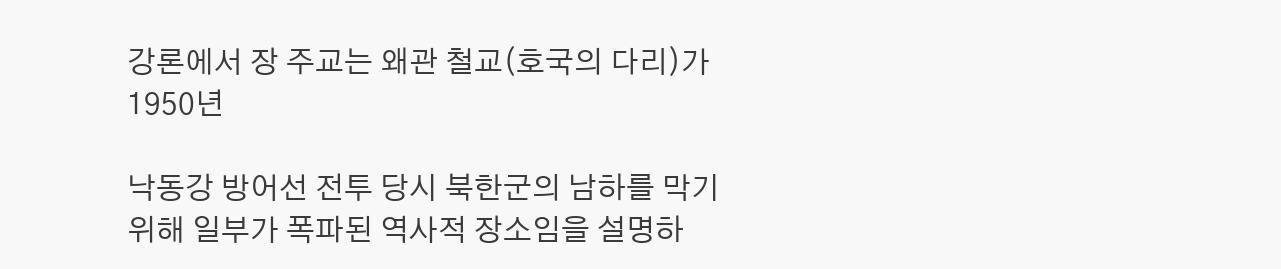강론에서 장 주교는 왜관 철교(호국의 다리)가 1950년

낙동강 방어선 전투 당시 북한군의 남하를 막기 위해 일부가 폭파된 역사적 장소임을 설명하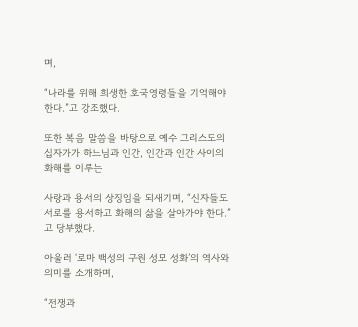며,

“나라를 위해 희생한 호국영령들을 기억해야 한다.”고 강조했다.

또한 복음 말씀을 바탕으로 예수 그리스도의 십자가가 하느님과 인간, 인간과 인간 사이의 화해를 이루는

사랑과 용서의 상징임을 되새기며, “신자들도 서로를 용서하고 화해의 삶을 살아가야 한다.”고 당부했다.

아울러 ‘로마 백성의 구원 성모 성화’의 역사와 의미를 소개하며,

“전쟁과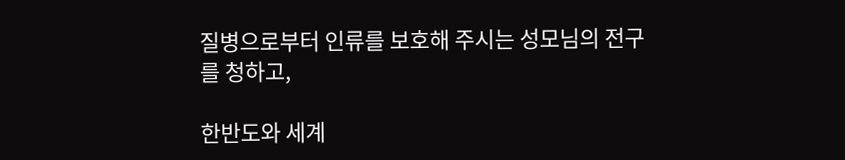질병으로부터 인류를 보호해 주시는 성모님의 전구를 청하고,

한반도와 세계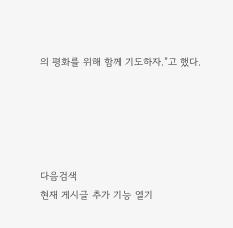의 평화를 위해 함께 기도하자.”고 했다.





다음검색
현재 게시글 추가 기능 열기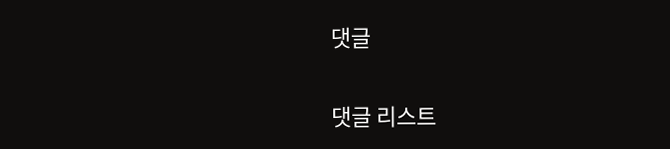댓글

댓글 리스트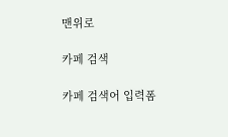맨위로

카페 검색

카페 검색어 입력폼